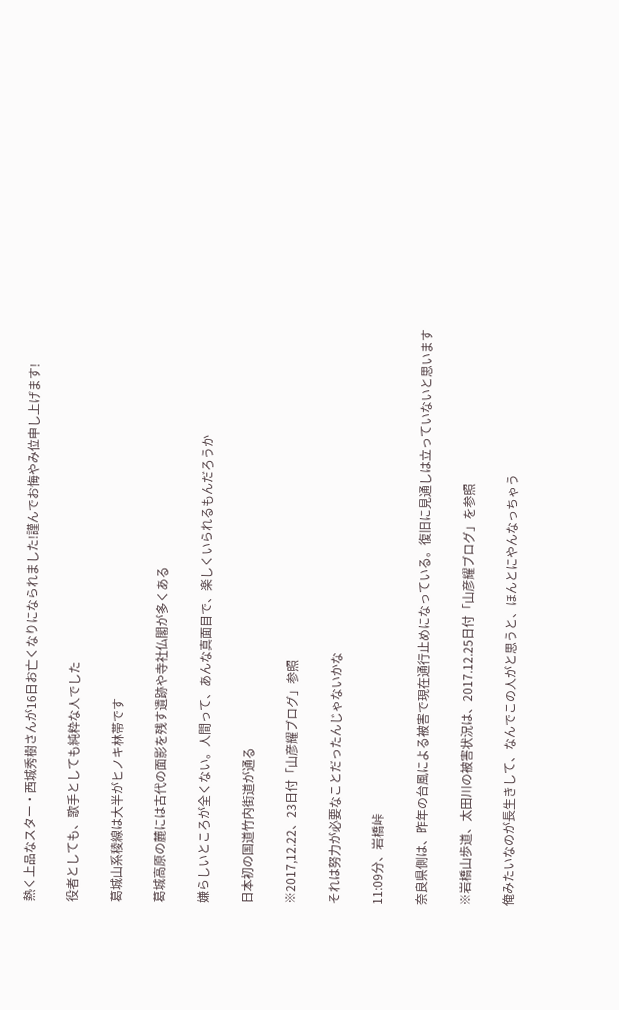熱く上品なスター・西城秀樹さんが16日お亡くなりになられました!謹んでお悔やみ位申し上げます!

役者としても、歌手としても純粋な人でした

葛城山系稜線は大半がヒノキ林帯です

葛城高原の麓には古代の面影を残す遺跡や寺社仏閣が多くある

嫌らしいところが全くない。人間って、あんな真面目で、楽しくいられるもんだろうか

日本初の国道竹内街道が通る

※2017,12.22、23日付「山彦耀ブログ」参照

それは努力が必要なことだったんじゃないかな

11:09分、岩橋峠

奈良県側は、昨年の台風による被害で現在通行止めになっている。復旧に見通しは立っていないと思います

※岩橋山歩道、太田川の被害状況は、2017.12.25日付「山彦耀ブログ」を参照

俺みたいなのが長生きして、なんでこの人がと思うと、ほんとにやんなっちゃう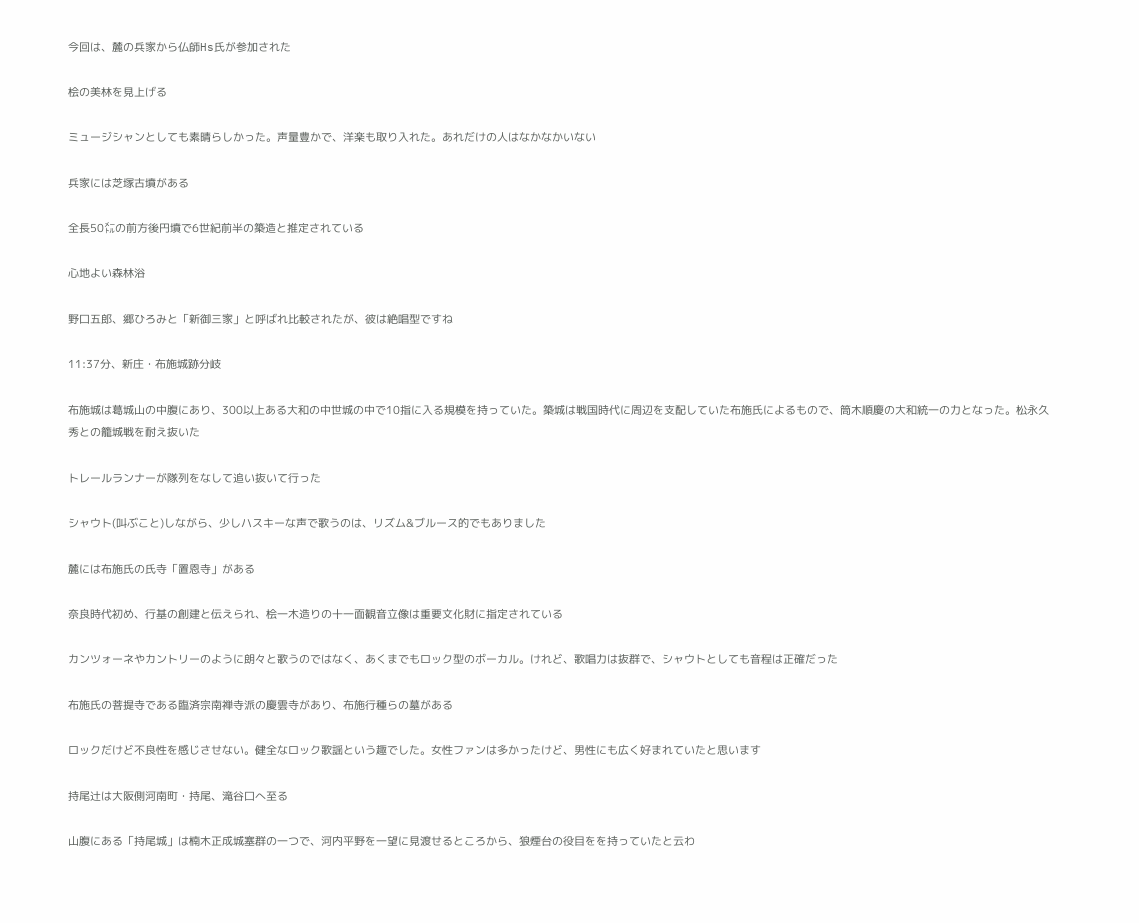今回は、麓の兵家から仏師Hs氏が参加された

桧の美林を見上げる

ミュージシャンとしても素晴らしかった。声量豊かで、洋楽も取り入れた。あれだけの人はなかなかいない

兵家には芝塚古墳がある

全長50㍍の前方後円墳で6世紀前半の築造と推定されている

心地よい森林浴

野口五郎、郷ひろみと「新御三家」と呼ばれ比較されたが、彼は絶唱型ですね

11:37分、新庄・布施城跡分岐

布施城は葛城山の中腹にあり、300以上ある大和の中世城の中で10指に入る規模を持っていた。築城は戦国時代に周辺を支配していた布施氏によるもので、筒木順慶の大和統一の力となった。松永久秀との籠城戦を耐え抜いた

トレールランナーが隊列をなして追い抜いて行った

シャウト(叫ぶこと)しながら、少しハスキーな声で歌うのは、リズム&ブルース的でもありました

麓には布施氏の氏寺「置恩寺」がある

奈良時代初め、行基の創建と伝えられ、桧一木造りの十一面観音立像は重要文化財に指定されている

カンツォーネやカントリーのように朗々と歌うのではなく、あくまでもロック型のボーカル。けれど、歌唱力は抜群で、シャウトとしても音程は正確だった

布施氏の菩提寺である臨済宗南禅寺派の慶雲寺があり、布施行種らの墓がある

ロックだけど不良性を感じさせない。健全なロック歌謡という趣でした。女性ファンは多かったけど、男性にも広く好まれていたと思います

持尾辻は大阪側河南町・持尾、滝谷口へ至る

山腹にある「持尾城」は楠木正成城塞群の一つで、河内平野を一望に見渡せるところから、狼煙台の役目をを持っていたと云わ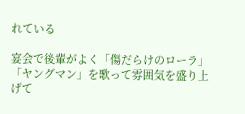れている

宴会で後輩がよく「傷だらけのローラ」「ヤングマン」を歌って雰囲気を盛り上げて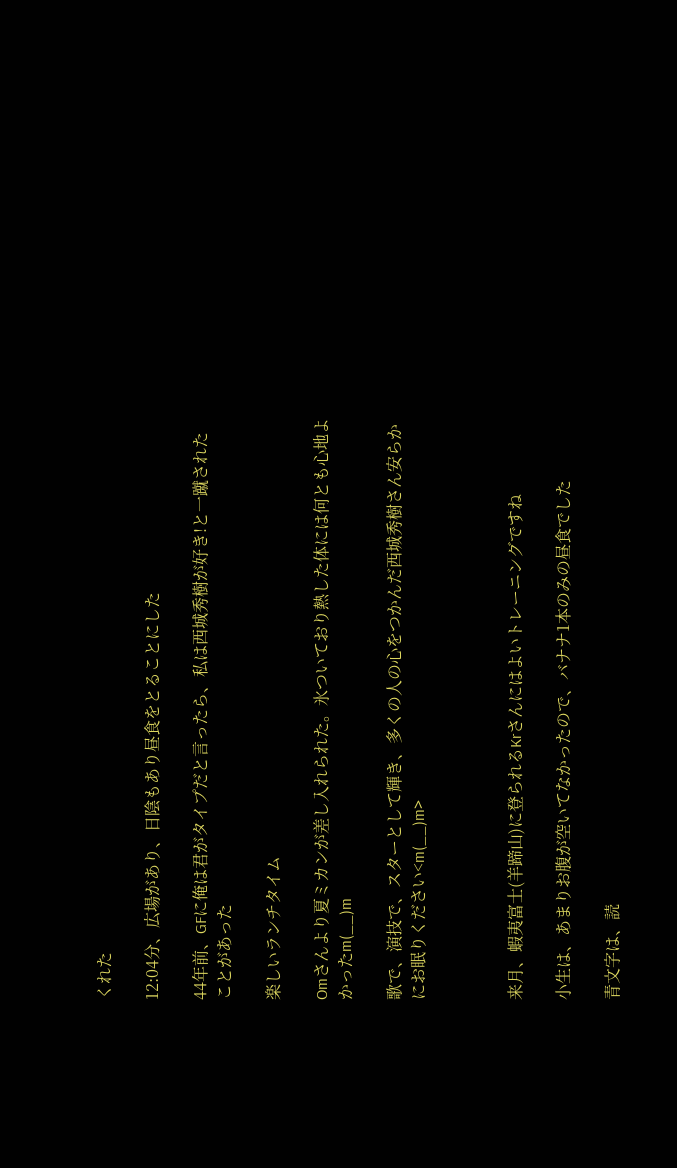くれた

12:04分、広場があり、日陰もあり昼食をとることにした

44年前、GFに俺は君がタイプだと言ったら、私は西城秀樹が好き!と一蹴されたことがあった

楽しいランチタイム

Omさんより夏ミカンが差し入れられた。氷ついており熱した体には何とも心地よかったm(__)m

歌で、演技で、スターとして輝き、多くの人の心をつかんだ西城秀樹さん安らかにお眠りください<m(__)m>



来月、蝦夷富士(羊蹄山)に登られるKrさんにはよいトレーニングですね

小生は、あまりお腹が空いてなかったので、バナナ1本のみの昼食でした

青文字は、読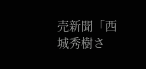売新聞「西城秀樹さ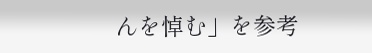んを悼む」を参考